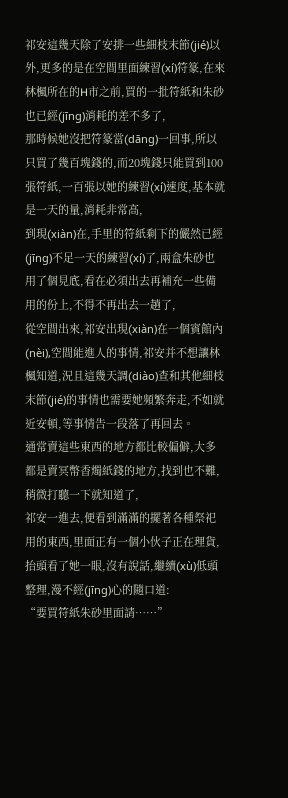祁安這幾天除了安排一些細枝末節(jié)以外,更多的是在空間里面練習(xí)符篆,在來林楓所在的H市之前,買的一批符紙和朱砂也已經(jīng)消耗的差不多了,
那時候她沒把符篆當(dāng)一回事,所以只買了幾百塊錢的,而20塊錢只能買到100張符紙,一百張以她的練習(xí)速度,基本就是一天的量,消耗非常高,
到現(xiàn)在,手里的符紙剩下的儼然已經(jīng)不足一天的練習(xí)了,兩盒朱砂也用了個見底,看在必須出去再補充一些備用的份上,不得不再出去一趟了,
從空間出來,祁安出現(xiàn)在一個賓館內(nèi),空間能進人的事情,祁安并不想讓林楓知道,況且這幾天調(diào)查和其他細枝末節(jié)的事情也需要她頻繁奔走,不如就近安頓,等事情告一段落了再回去。
通常賣這些東西的地方都比較偏僻,大多都是賣冥幣香燭紙錢的地方,找到也不難,稍微打聽一下就知道了,
祁安一進去,便看到滿滿的擺著各種祭祀用的東西,里面正有一個小伙子正在理貨,抬頭看了她一眼,沒有說話,繼續(xù)低頭整理,漫不經(jīng)心的隨口道:
“要買符紙朱砂里面請……”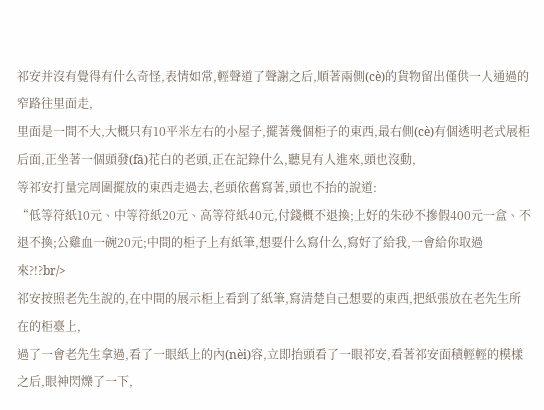祁安并沒有覺得有什么奇怪,表情如常,輕聲道了聲謝之后,順著兩側(cè)的貨物留出僅供一人通過的窄路往里面走,
里面是一間不大,大概只有10平米左右的小屋子,擺著幾個柜子的東西,最右側(cè)有個透明老式展柜后面,正坐著一個頭發(fā)花白的老頭,正在記錄什么,聽見有人進來,頭也沒動,
等祁安打量完周圍擺放的東西走過去,老頭依舊寫著,頭也不抬的說道:
“低等符紙10元、中等符紙20元、高等符紙40元,付錢概不退換;上好的朱砂不摻假400元一盒、不退不換;公雞血一碗20元;中間的柜子上有紙筆,想要什么寫什么,寫好了給我,一會給你取過來?!?br/>
祁安按照老先生說的,在中間的展示柜上看到了紙筆,寫清楚自己想要的東西,把紙張放在老先生所在的柜臺上,
過了一會老先生拿過,看了一眼紙上的內(nèi)容,立即抬頭看了一眼祁安,看著祁安面積輕輕的模樣之后,眼神閃爍了一下,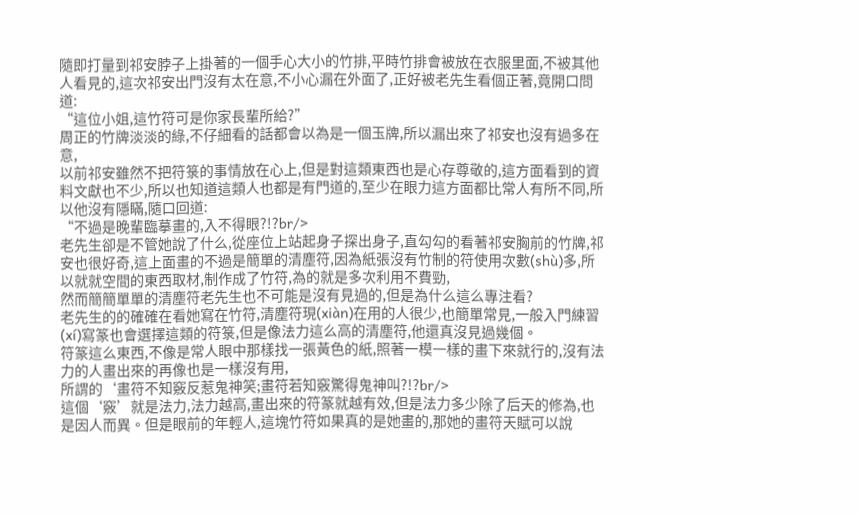隨即打量到祁安脖子上掛著的一個手心大小的竹排,平時竹排會被放在衣服里面,不被其他人看見的,這次祁安出門沒有太在意,不小心漏在外面了,正好被老先生看個正著,竟開口問道:
“這位小姐,這竹符可是你家長輩所給?”
周正的竹牌淡淡的綠,不仔細看的話都會以為是一個玉牌,所以漏出來了祁安也沒有過多在意,
以前祁安雖然不把符箓的事情放在心上,但是對這類東西也是心存尊敬的,這方面看到的資料文獻也不少,所以也知道這類人也都是有門道的,至少在眼力這方面都比常人有所不同,所以他沒有隱瞞,隨口回道:
“不過是晚輩臨摹畫的,入不得眼?!?br/>
老先生卻是不管她說了什么,從座位上站起身子探出身子,直勾勾的看著祁安胸前的竹牌,祁安也很好奇,這上面畫的不過是簡單的清塵符,因為紙張沒有竹制的符使用次數(shù)多,所以就就空間的東西取材,制作成了竹符,為的就是多次利用不費勁,
然而簡簡單單的清塵符老先生也不可能是沒有見過的,但是為什么這么專注看?
老先生的的確確在看她寫在竹符,清塵符現(xiàn)在用的人很少,也簡單常見,一般入門練習(xí)寫篆也會選擇這類的符箓,但是像法力這么高的清塵符,他還真沒見過幾個。
符篆這么東西,不像是常人眼中那樣找一張黃色的紙,照著一模一樣的畫下來就行的,沒有法力的人畫出來的再像也是一樣沒有用,
所謂的‘畫符不知竅反惹鬼神笑;畫符若知竅驚得鬼神叫?!?br/>
這個‘竅’就是法力,法力越高,畫出來的符篆就越有效,但是法力多少除了后天的修為,也是因人而異。但是眼前的年輕人,這塊竹符如果真的是她畫的,那她的畫符天賦可以說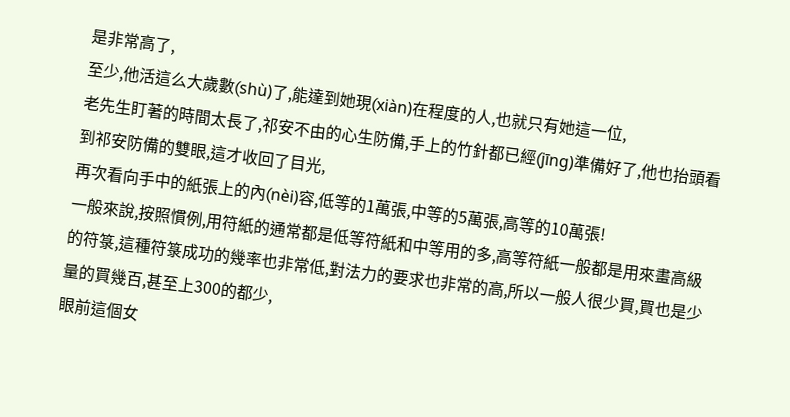是非常高了,
至少,他活這么大歲數(shù)了,能達到她現(xiàn)在程度的人,也就只有她這一位,
老先生盯著的時間太長了,祁安不由的心生防備,手上的竹針都已經(jīng)準備好了,他也抬頭看到祁安防備的雙眼,這才收回了目光,
再次看向手中的紙張上的內(nèi)容,低等的1萬張,中等的5萬張,高等的10萬張!
一般來說,按照慣例,用符紙的通常都是低等符紙和中等用的多,高等符紙一般都是用來畫高級的符箓,這種符箓成功的幾率也非常低,對法力的要求也非常的高,所以一般人很少買,買也是少量的買幾百,甚至上300的都少,
眼前這個女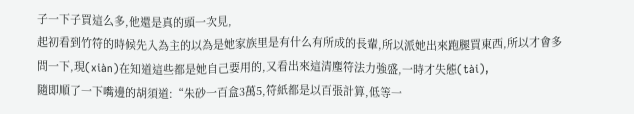子一下子買這么多,他還是真的頭一次見,
起初看到竹符的時候先入為主的以為是她家族里是有什么有所成的長輩,所以派她出來跑腿買東西,所以才會多問一下,現(xiàn)在知道這些都是她自己要用的,又看出來這清塵符法力強盛,一時才失態(tài),
隨即順了一下嘴邊的胡須道:“朱砂一百盒3萬5,符紙都是以百張計算,低等一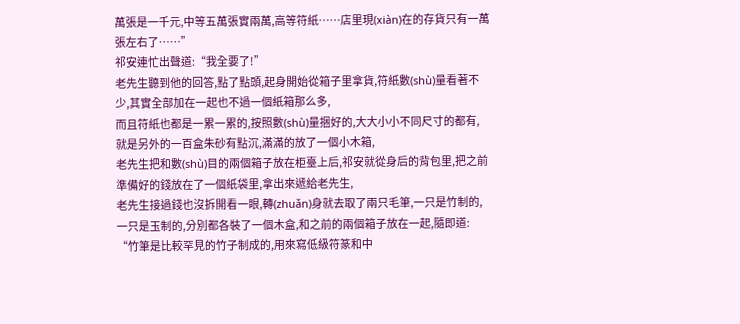萬張是一千元,中等五萬張實兩萬,高等符紙……店里現(xiàn)在的存貨只有一萬張左右了……”
祁安連忙出聲道:“我全要了!”
老先生聽到他的回答,點了點頭,起身開始從箱子里拿貨,符紙數(shù)量看著不少,其實全部加在一起也不過一個紙箱那么多,
而且符紙也都是一累一累的,按照數(shù)量捆好的,大大小小不同尺寸的都有,
就是另外的一百盒朱砂有點沉,滿滿的放了一個小木箱,
老先生把和數(shù)目的兩個箱子放在柜臺上后,祁安就從身后的背包里,把之前準備好的錢放在了一個紙袋里,拿出來遞給老先生,
老先生接過錢也沒拆開看一眼,轉(zhuǎn)身就去取了兩只毛筆,一只是竹制的,一只是玉制的,分別都各裝了一個木盒,和之前的兩個箱子放在一起,隨即道:
“竹筆是比較罕見的竹子制成的,用來寫低級符篆和中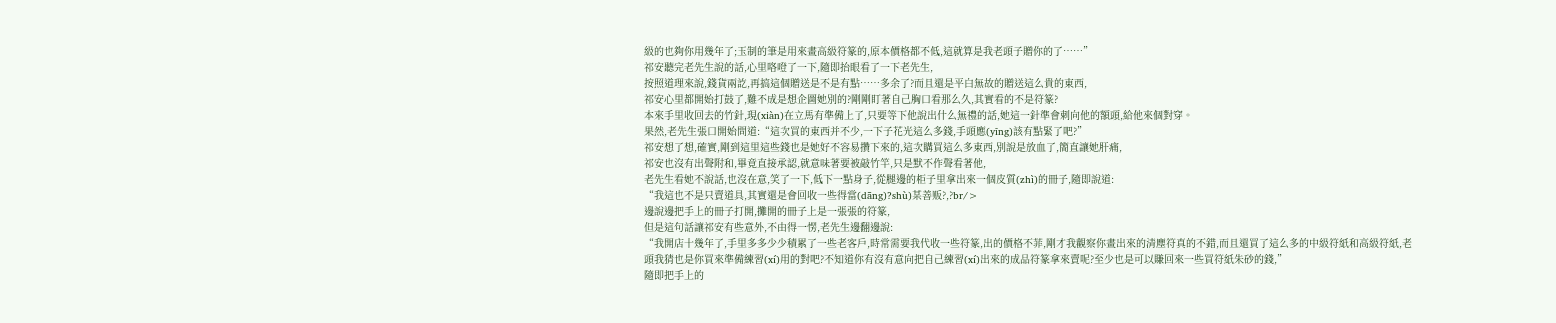級的也夠你用幾年了;玉制的筆是用來畫高級符篆的,原本價格都不低,這就算是我老頭子贈你的了……”
祁安聽完老先生說的話,心里咯噔了一下,隨即抬眼看了一下老先生,
按照道理來說,錢貨兩訖,再搞這個贈送是不是有點……多余了?而且還是平白無故的贈送這么貴的東西,
祁安心里都開始打鼓了,難不成是想企圖她別的?剛剛盯著自己胸口看那么久,其實看的不是符篆?
本來手里收回去的竹針,現(xiàn)在立馬有準備上了,只要等下他說出什么無禮的話,她這一針準會刺向他的額頭,給他來個對穿。
果然,老先生張口開始問道:“這次買的東西并不少,一下子花光這么多錢,手頭應(yīng)該有點緊了吧?”
祁安想了想,確實,剛到這里這些錢也是她好不容易攢下來的,這次購買這么多東西,別說是放血了,簡直讓她肝痛,
祁安也沒有出聲附和,畢竟直接承認,就意味著要被敲竹竿,只是默不作聲看著他,
老先生看她不說話,也沒在意,笑了一下,低下一點身子,從腿邊的柜子里拿出來一個皮質(zhì)的冊子,隨即說道:
“我這也不是只賣道具,其實還是會回收一些得當(dāng)?shù)某善贩?,?br/>
邊說邊把手上的冊子打開,攤開的冊子上是一張張的符篆,
但是這句話讓祁安有些意外,不由得一愣,老先生邊翻邊說:
“我開店十幾年了,手里多多少少積累了一些老客戶,時常需要我代收一些符篆,出的價格不菲,剛才我觀察你畫出來的清塵符真的不錯,而且還買了這么多的中級符紙和高級符紙,老頭我猜也是你買來準備練習(xí)用的對吧?不知道你有沒有意向把自己練習(xí)出來的成品符篆拿來賣呢?至少也是可以賺回來一些買符紙朱砂的錢,”
隨即把手上的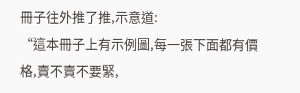冊子往外推了推,示意道:
“這本冊子上有示例圖,每一張下面都有價格,賣不賣不要緊,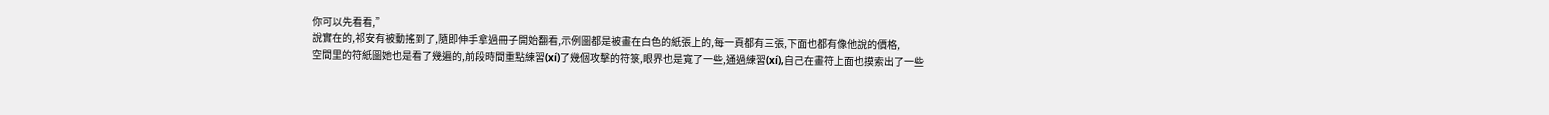你可以先看看,”
說實在的,祁安有被動搖到了,隨即伸手拿過冊子開始翻看,示例圖都是被畫在白色的紙張上的,每一頁都有三張,下面也都有像他說的價格,
空間里的符紙圖她也是看了幾遍的,前段時間重點練習(xí)了幾個攻擊的符箓,眼界也是寬了一些,通過練習(xí),自己在畫符上面也摸索出了一些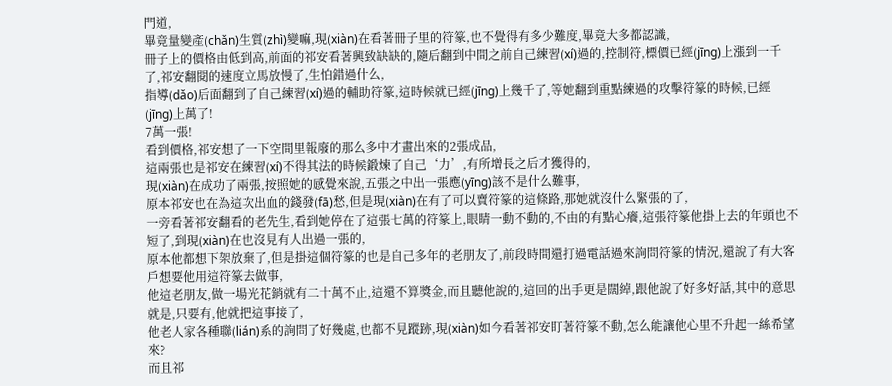門道,
畢竟量變產(chǎn)生質(zhì)變嘛,現(xiàn)在看著冊子里的符篆,也不覺得有多少難度,畢竟大多都認識,
冊子上的價格由低到高,前面的祁安看著興致缺缺的,隨后翻到中間之前自己練習(xí)過的,控制符,標價已經(jīng)上漲到一千了,祁安翻閱的速度立馬放慢了,生怕錯過什么,
指導(dǎo)后面翻到了自己練習(xí)過的輔助符篆,這時候就已經(jīng)上幾千了,等她翻到重點練過的攻擊符篆的時候,已經(jīng)上萬了!
7萬一張!
看到價格,祁安想了一下空間里報廢的那么多中才畫出來的2張成品,
這兩張也是祁安在練習(xí)不得其法的時候鍛煉了自己‘力’,有所增長之后才獲得的,
現(xiàn)在成功了兩張,按照她的感覺來說,五張之中出一張應(yīng)該不是什么難事,
原本祁安也在為這次出血的錢發(fā)愁,但是現(xiàn)在有了可以賣符篆的這條路,那她就沒什么緊張的了,
一旁看著祁安翻看的老先生,看到她停在了這張七萬的符篆上,眼睛一動不動的,不由的有點心癢,這張符篆他掛上去的年頭也不短了,到現(xiàn)在也沒見有人出過一張的,
原本他都想下架放棄了,但是掛這個符篆的也是自己多年的老朋友了,前段時間還打過電話過來詢問符篆的情況,還說了有大客戶想要他用這符篆去做事,
他這老朋友,做一場光花銷就有二十萬不止,這還不算獎金,而且聽他說的,這回的出手更是闊綽,跟他說了好多好話,其中的意思就是,只要有,他就把這事接了,
他老人家各種聯(lián)系的詢問了好幾處,也都不見蹤跡,現(xiàn)如今看著祁安盯著符篆不動,怎么能讓他心里不升起一絲希望來?
而且祁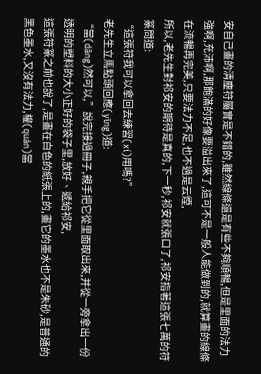安自己畫的清塵符屬實是不錯的,雖然線條還是有些不夠順暢,但是里面的法力強啊,充沛啊,那飽滿的好像要溢出來了,這可不是一般人能做到的,就算畫的線條在流暢再完美,只要法力不足,也不過是云煙,
所以,老先生對祁安的期待是真的,下一秒,祁安就張口了,祁安指著這張七萬的符篆問道:
“這張符我可以拿回去練習(xí)用嗎?”
老先生立馬點頭回應(yīng)道:
“當(dāng)然可以,”說完接過冊子,親手把它從里面取出來,并從一旁拿出一份透明的塑料的大小正好的袋子里,放好、遞給祁安,
這張符篆之前也說了,是畫在白色的紙張上的,畫它的墨水也不是朱砂,是普通的黑色墨水,又沒有法力,權(quán)當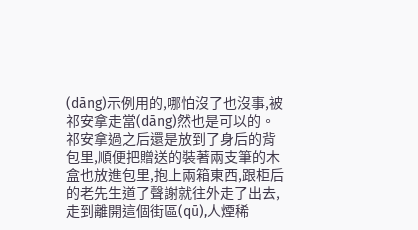(dāng)示例用的,哪怕沒了也沒事,被祁安拿走當(dāng)然也是可以的。
祁安拿過之后還是放到了身后的背包里,順便把贈送的裝著兩支筆的木盒也放進包里,抱上兩箱東西,跟柜后的老先生道了聲謝就往外走了出去,
走到離開這個街區(qū),人煙稀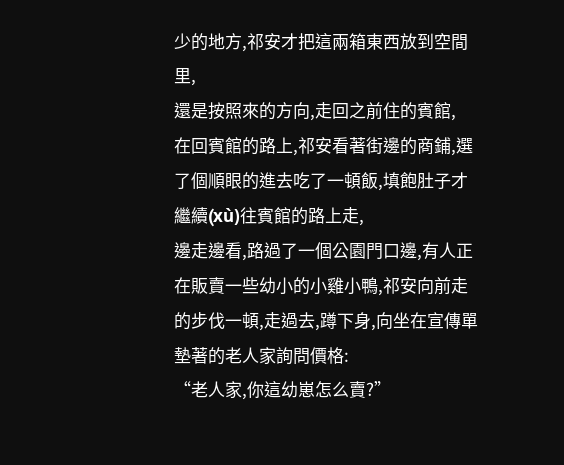少的地方,祁安才把這兩箱東西放到空間里,
還是按照來的方向,走回之前住的賓館,
在回賓館的路上,祁安看著街邊的商鋪,選了個順眼的進去吃了一頓飯,填飽肚子才繼續(xù)往賓館的路上走,
邊走邊看,路過了一個公園門口邊,有人正在販賣一些幼小的小雞小鴨,祁安向前走的步伐一頓,走過去,蹲下身,向坐在宣傳單墊著的老人家詢問價格:
“老人家,你這幼崽怎么賣?”